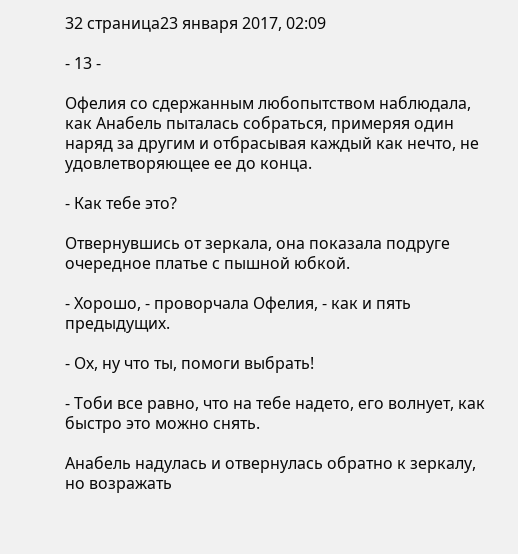32 страница23 января 2017, 02:09

- 13 -

Офелия со сдержанным любопытством наблюдала, как Анабель пыталась собраться, примеряя один наряд за другим и отбрасывая каждый как нечто, не удовлетворяющее ее до конца.

- Как тебе это?

Отвернувшись от зеркала, она показала подруге очередное платье с пышной юбкой.

- Хорошо, - проворчала Офелия, - как и пять предыдущих.

- Ох, ну что ты, помоги выбрать!

- Тоби все равно, что на тебе надето, его волнует, как быстро это можно снять.

Анабель надулась и отвернулась обратно к зеркалу, но возражать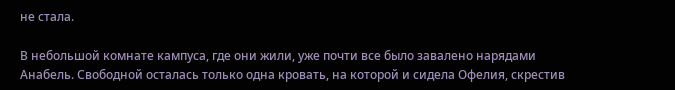не стала.

В небольшой комнате кампуса, где они жили, уже почти все было завалено нарядами Анабель. Свободной осталась только одна кровать, на которой и сидела Офелия, скрестив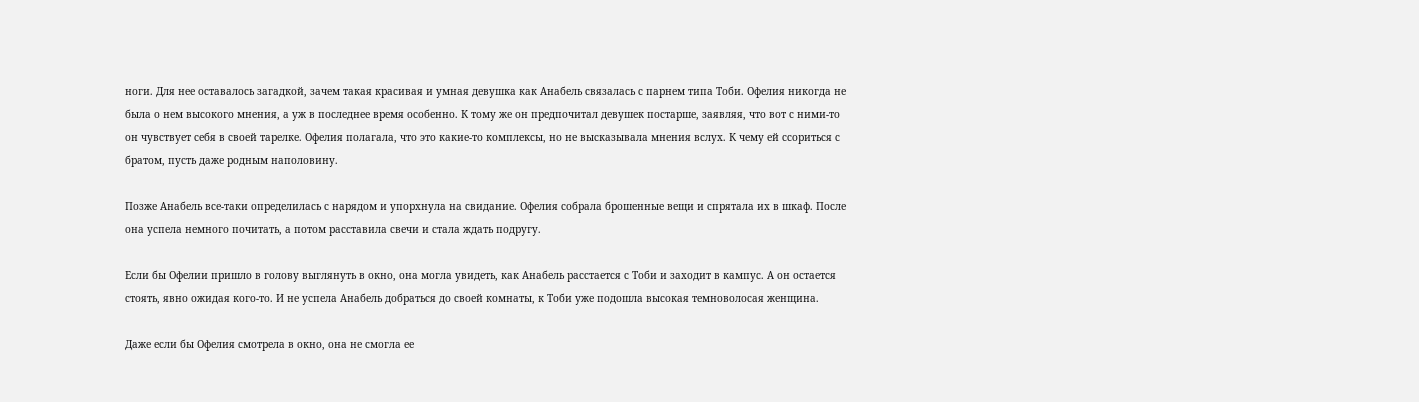ноги. Для нее оставалось загадкой, зачем такая красивая и умная девушка как Анабель связалась с парнем типа Тоби. Офелия никогда не была о нем высокого мнения, а уж в последнее время особенно. К тому же он предпочитал девушек постарше, заявляя, что вот с ними-то он чувствует себя в своей тарелке. Офелия полагала, что это какие-то комплексы, но не высказывала мнения вслух. К чему ей ссориться с братом, пусть даже родным наполовину.

Позже Анабель все-таки определилась с нарядом и упорхнула на свидание. Офелия собрала брошенные вещи и спрятала их в шкаф. После она успела немного почитать, а потом расставила свечи и стала ждать подругу.

Если бы Офелии пришло в голову выглянуть в окно, она могла увидеть, как Анабель расстается с Тоби и заходит в кампус. А он остается стоять, явно ожидая кого-то. И не успела Анабель добраться до своей комнаты, к Тоби уже подошла высокая темноволосая женщина.

Даже если бы Офелия смотрела в окно, она не смогла ее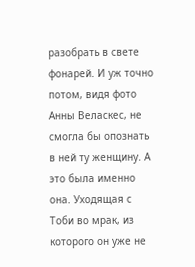разобрать в свете фонарей. И уж точно потом, видя фото Анны Веласкес, не смогла бы опознать в ней ту женщину. А это была именно она. Уходящая с Тоби во мрак, из которого он уже не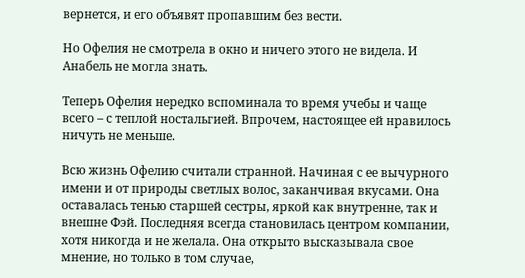вернется, и его объявят пропавшим без вести.

Но Офелия не смотрела в окно и ничего этого не видела. И Анабель не могла знать.

Теперь Офелия нередко вспоминала то время учебы и чаще всего – с теплой ностальгией. Впрочем, настоящее ей нравилось ничуть не меньше.

Всю жизнь Офелию считали странной. Начиная с ее вычурного имени и от природы светлых волос, заканчивая вкусами. Она оставалась тенью старшей сестры, яркой как внутренне, так и внешне Фэй. Последняя всегда становилась центром компании, хотя никогда и не желала. Она открыто высказывала свое мнение, но только в том случае,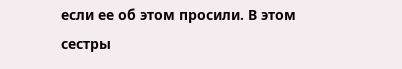если ее об этом просили. В этом сестры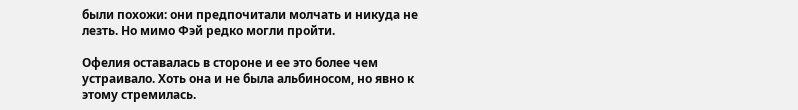были похожи: они предпочитали молчать и никуда не лезть. Но мимо Фэй редко могли пройти.

Офелия оставалась в стороне и ее это более чем устраивало. Хоть она и не была альбиносом, но явно к этому стремилась.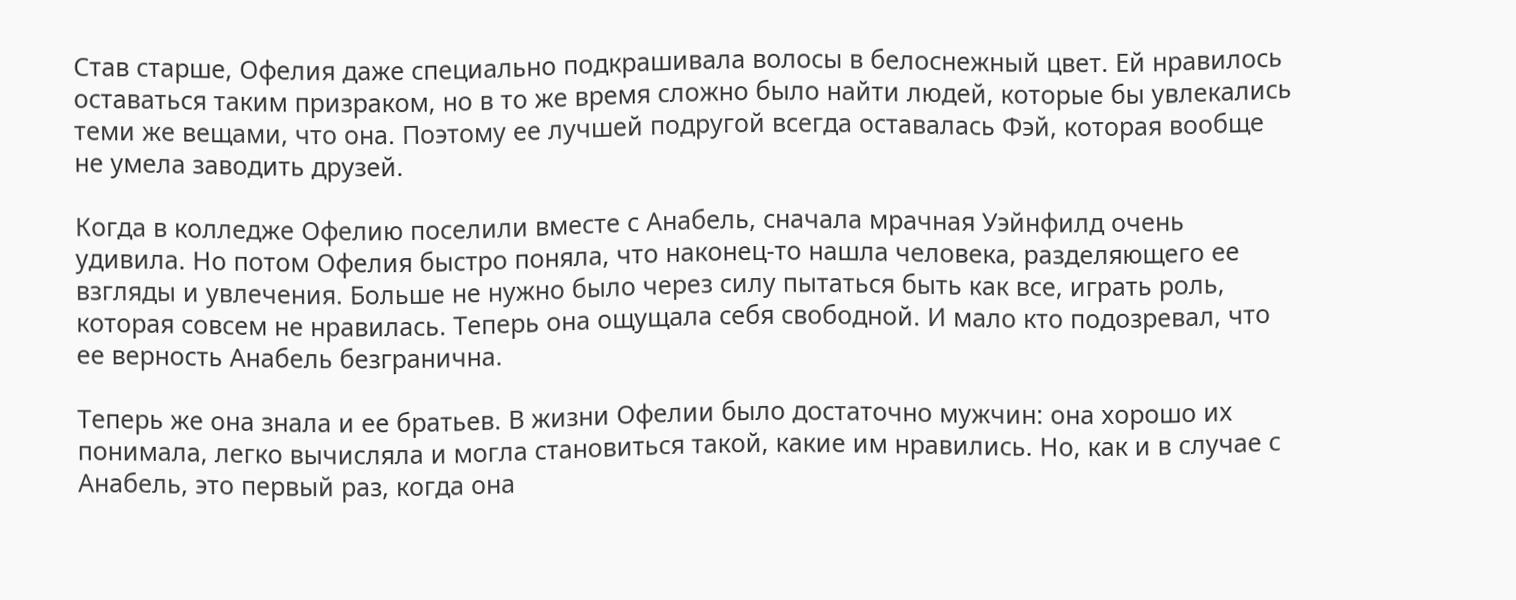Став старше, Офелия даже специально подкрашивала волосы в белоснежный цвет. Ей нравилось оставаться таким призраком, но в то же время сложно было найти людей, которые бы увлекались теми же вещами, что она. Поэтому ее лучшей подругой всегда оставалась Фэй, которая вообще не умела заводить друзей.

Когда в колледже Офелию поселили вместе с Анабель, сначала мрачная Уэйнфилд очень удивила. Но потом Офелия быстро поняла, что наконец-то нашла человека, разделяющего ее взгляды и увлечения. Больше не нужно было через силу пытаться быть как все, играть роль, которая совсем не нравилась. Теперь она ощущала себя свободной. И мало кто подозревал, что ее верность Анабель безгранична.

Теперь же она знала и ее братьев. В жизни Офелии было достаточно мужчин: она хорошо их понимала, легко вычисляла и могла становиться такой, какие им нравились. Но, как и в случае с Анабель, это первый раз, когда она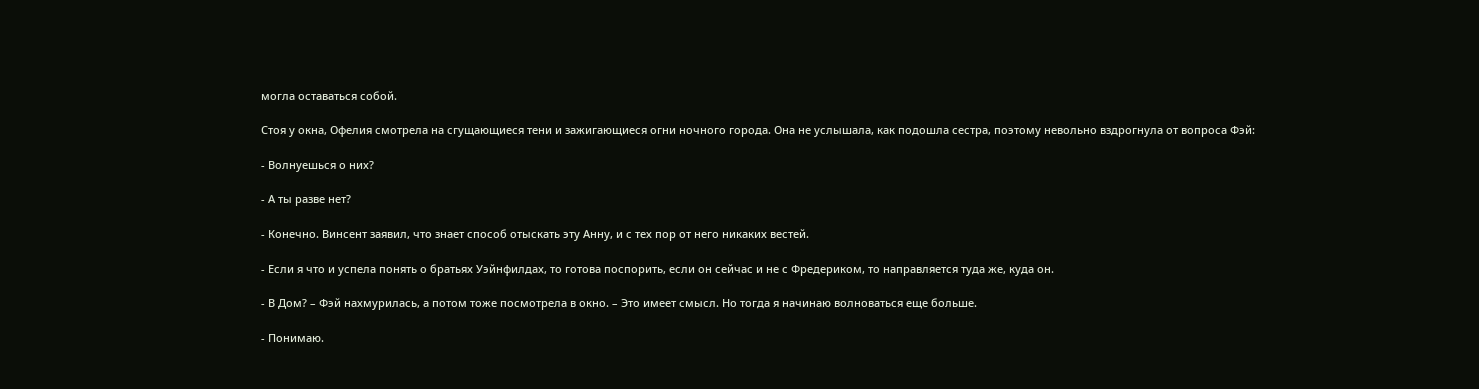могла оставаться собой.

Стоя у окна, Офелия смотрела на сгущающиеся тени и зажигающиеся огни ночного города. Она не услышала, как подошла сестра, поэтому невольно вздрогнула от вопроса Фэй:

- Волнуешься о них?

- А ты разве нет?

- Конечно. Винсент заявил, что знает способ отыскать эту Анну, и с тех пор от него никаких вестей.

- Если я что и успела понять о братьях Уэйнфилдах, то готова поспорить, если он сейчас и не с Фредериком, то направляется туда же, куда он.

- В Дом? – Фэй нахмурилась, а потом тоже посмотрела в окно. – Это имеет смысл. Но тогда я начинаю волноваться еще больше.

- Понимаю.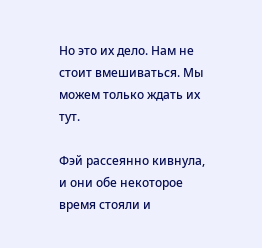Но это их дело. Нам не стоит вмешиваться. Мы можем только ждать их тут.

Фэй рассеянно кивнула, и они обе некоторое время стояли и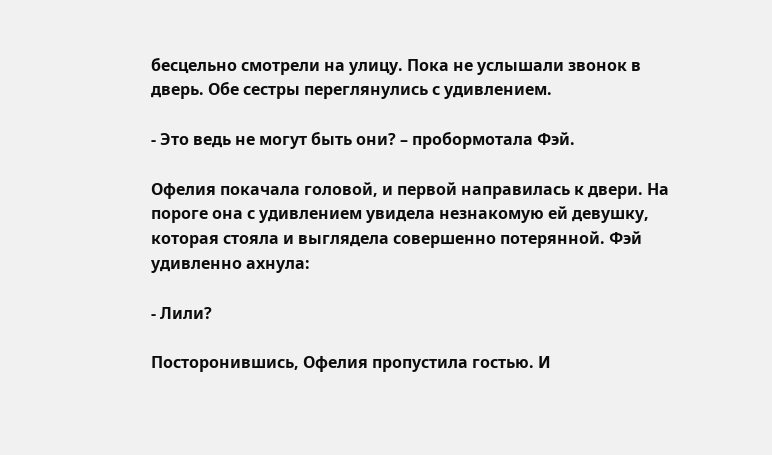бесцельно смотрели на улицу. Пока не услышали звонок в дверь. Обе сестры переглянулись с удивлением.

- Это ведь не могут быть они? – пробормотала Фэй.

Офелия покачала головой, и первой направилась к двери. На пороге она с удивлением увидела незнакомую ей девушку, которая стояла и выглядела совершенно потерянной. Фэй удивленно ахнула:

- Лили?

Посторонившись, Офелия пропустила гостью. И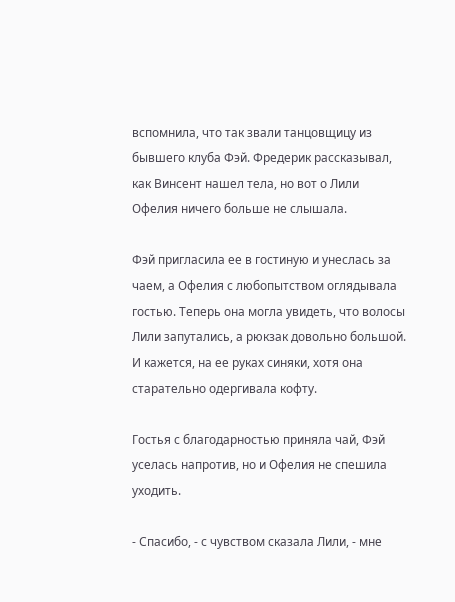вспомнила, что так звали танцовщицу из бывшего клуба Фэй. Фредерик рассказывал, как Винсент нашел тела, но вот о Лили Офелия ничего больше не слышала.

Фэй пригласила ее в гостиную и унеслась за чаем, а Офелия с любопытством оглядывала гостью. Теперь она могла увидеть, что волосы Лили запутались, а рюкзак довольно большой. И кажется, на ее руках синяки, хотя она старательно одергивала кофту.

Гостья с благодарностью приняла чай, Фэй уселась напротив, но и Офелия не спешила уходить.

- Спасибо, - с чувством сказала Лили, - мне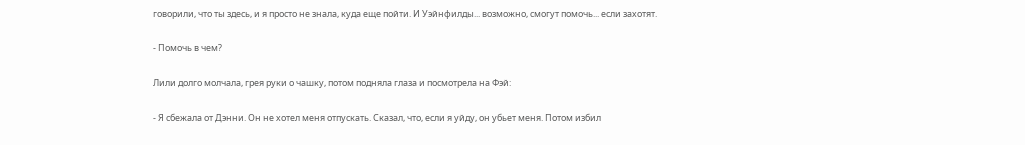говорили, что ты здесь, и я просто не знала, куда еще пойти. И Уэйнфилды... возможно, смогут помочь... если захотят.

- Помочь в чем?

Лили долго молчала, грея руки о чашку, потом подняла глаза и посмотрела на Фэй:

- Я сбежала от Дэнни. Он не хотел меня отпускать. Сказал, что, если я уйду, он убьет меня. Потом избил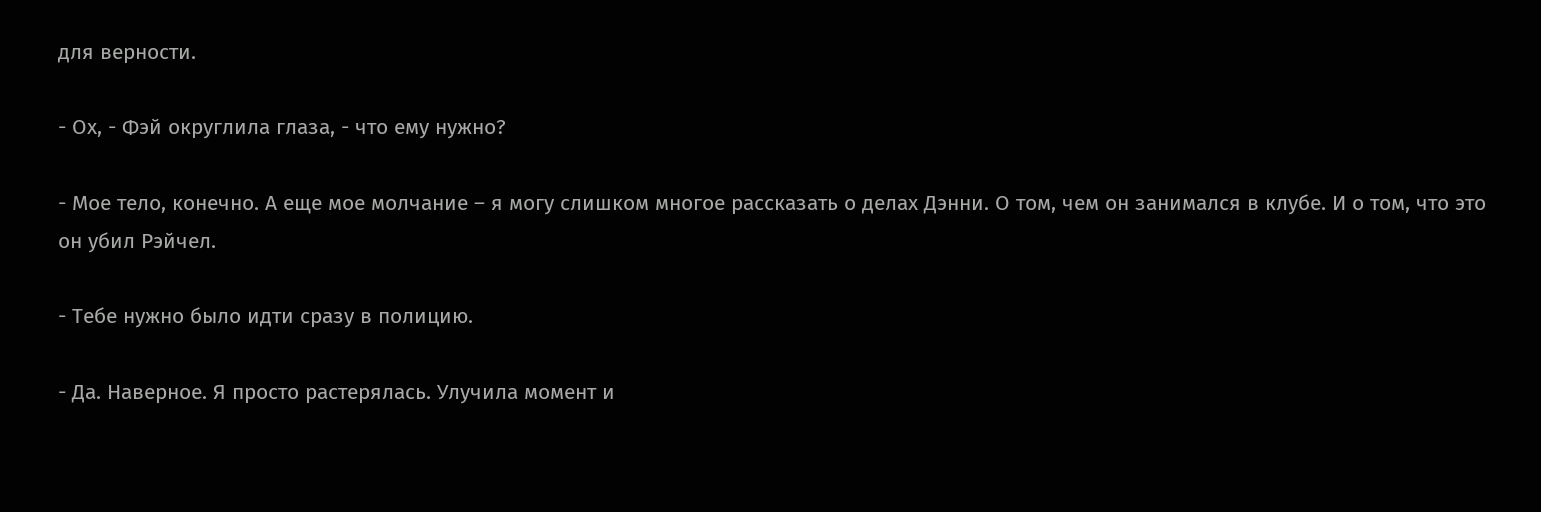для верности.

- Ох, - Фэй округлила глаза, - что ему нужно?

- Мое тело, конечно. А еще мое молчание – я могу слишком многое рассказать о делах Дэнни. О том, чем он занимался в клубе. И о том, что это он убил Рэйчел.

- Тебе нужно было идти сразу в полицию.

- Да. Наверное. Я просто растерялась. Улучила момент и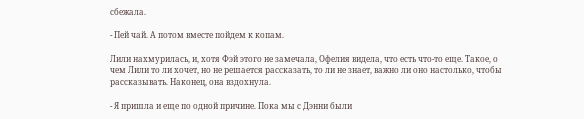сбежала.

- Пей чай. А потом вместе пойдем к копам.

Лили нахмурилась, и, хотя Фэй этого не замечала, Офелия видела, что есть что-то еще. Такое, о чем Лили то ли хочет, но не решается рассказать, то ли не знает, важно ли оно настолько, чтобы рассказывать. Наконец, она вздохнула.

- Я пришла и еще по одной причине. Пока мы с Дэнни были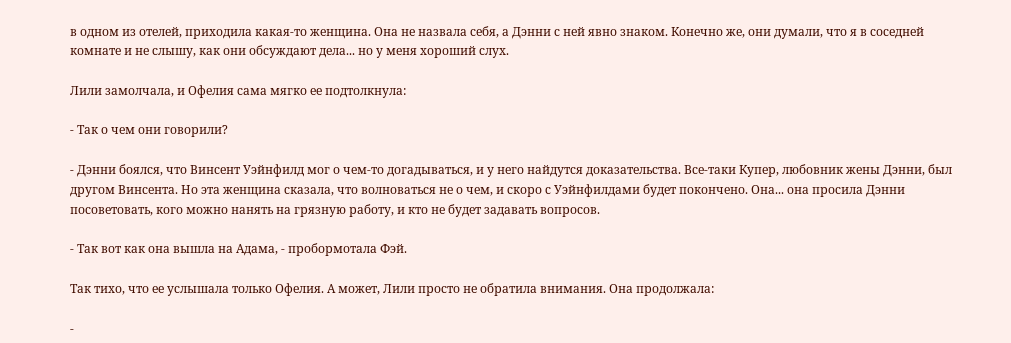в одном из отелей, приходила какая-то женщина. Она не назвала себя, а Дэнни с ней явно знаком. Конечно же, они думали, что я в соседней комнате и не слышу, как они обсуждают дела... но у меня хороший слух.

Лили замолчала, и Офелия сама мягко ее подтолкнула:

- Так о чем они говорили?

- Дэнни боялся, что Винсент Уэйнфилд мог о чем-то догадываться, и у него найдутся доказательства. Все-таки Купер, любовник жены Дэнни, был другом Винсента. Но эта женщина сказала, что волноваться не о чем, и скоро с Уэйнфилдами будет покончено. Она... она просила Дэнни посоветовать, кого можно нанять на грязную работу, и кто не будет задавать вопросов.

- Так вот как она вышла на Адама, - пробормотала Фэй.

Так тихо, что ее услышала только Офелия. А может, Лили просто не обратила внимания. Она продолжала:

-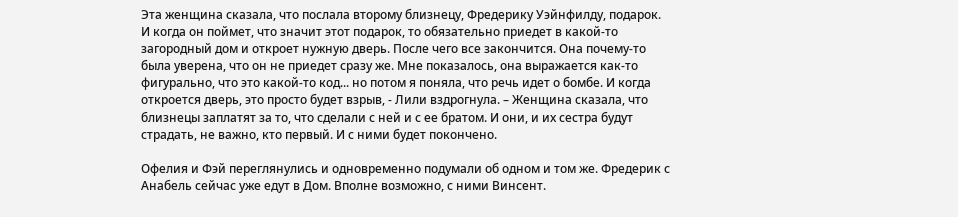Эта женщина сказала, что послала второму близнецу, Фредерику Уэйнфилду, подарок. И когда он поймет, что значит этот подарок, то обязательно приедет в какой-то загородный дом и откроет нужную дверь. После чего все закончится. Она почему-то была уверена, что он не приедет сразу же. Мне показалось, она выражается как-то фигурально, что это какой-то код... но потом я поняла, что речь идет о бомбе. И когда откроется дверь, это просто будет взрыв, - Лили вздрогнула. – Женщина сказала, что близнецы заплатят за то, что сделали с ней и с ее братом. И они, и их сестра будут страдать, не важно, кто первый. И с ними будет покончено.

Офелия и Фэй переглянулись и одновременно подумали об одном и том же. Фредерик с Анабель сейчас уже едут в Дом. Вполне возможно, с ними Винсент.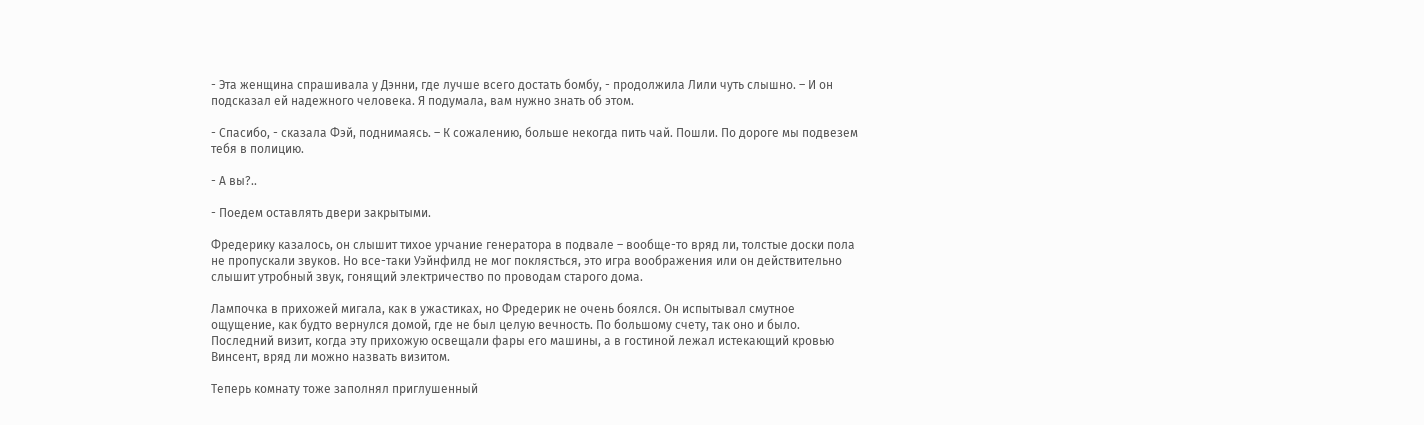- Эта женщина спрашивала у Дэнни, где лучше всего достать бомбу, - продолжила Лили чуть слышно. – И он подсказал ей надежного человека. Я подумала, вам нужно знать об этом.

- Спасибо, - сказала Фэй, поднимаясь. – К сожалению, больше некогда пить чай. Пошли. По дороге мы подвезем тебя в полицию.

- А вы?..

- Поедем оставлять двери закрытыми.

Фредерику казалось, он слышит тихое урчание генератора в подвале – вообще-то вряд ли, толстые доски пола не пропускали звуков. Но все-таки Уэйнфилд не мог поклясться, это игра воображения или он действительно слышит утробный звук, гонящий электричество по проводам старого дома.

Лампочка в прихожей мигала, как в ужастиках, но Фредерик не очень боялся. Он испытывал смутное ощущение, как будто вернулся домой, где не был целую вечность. По большому счету, так оно и было. Последний визит, когда эту прихожую освещали фары его машины, а в гостиной лежал истекающий кровью Винсент, вряд ли можно назвать визитом.

Теперь комнату тоже заполнял приглушенный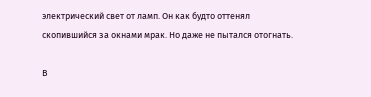электрический свет от ламп. Он как будто оттенял скопившийся за окнами мрак. Но даже не пытался отогнать.

В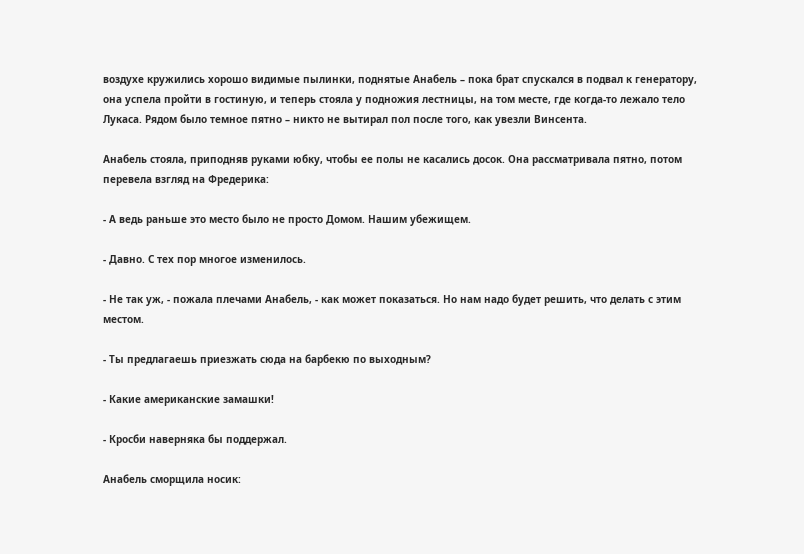воздухе кружились хорошо видимые пылинки, поднятые Анабель – пока брат спускался в подвал к генератору, она успела пройти в гостиную, и теперь стояла у подножия лестницы, на том месте, где когда-то лежало тело Лукаса. Рядом было темное пятно – никто не вытирал пол после того, как увезли Винсента.

Анабель стояла, приподняв руками юбку, чтобы ее полы не касались досок. Она рассматривала пятно, потом перевела взгляд на Фредерика:

- А ведь раньше это место было не просто Домом. Нашим убежищем.

- Давно. С тех пор многое изменилось.

- Не так уж, - пожала плечами Анабель, - как может показаться. Но нам надо будет решить, что делать с этим местом.

- Ты предлагаешь приезжать сюда на барбекю по выходным?

- Какие американские замашки!

- Кросби наверняка бы поддержал.

Анабель сморщила носик: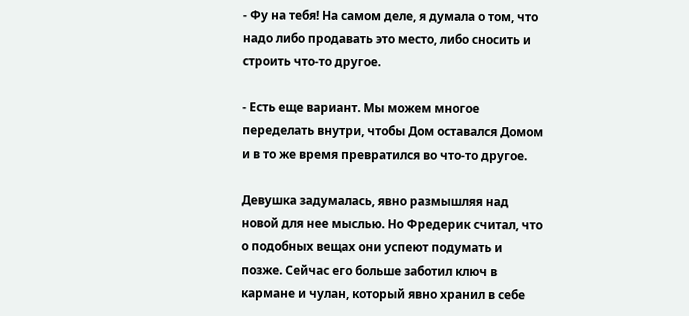- Фу на тебя! На самом деле, я думала о том, что надо либо продавать это место, либо сносить и строить что-то другое.

- Есть еще вариант. Мы можем многое переделать внутри, чтобы Дом оставался Домом и в то же время превратился во что-то другое.

Девушка задумалась, явно размышляя над новой для нее мыслью. Но Фредерик считал, что о подобных вещах они успеют подумать и позже. Сейчас его больше заботил ключ в кармане и чулан, который явно хранил в себе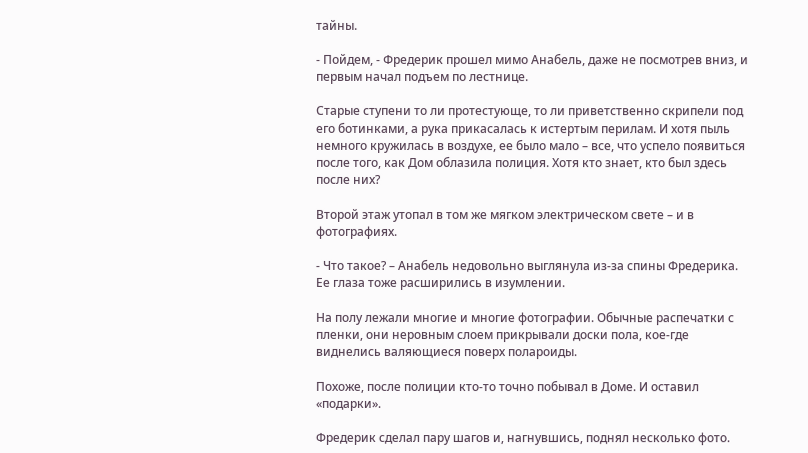тайны.

- Пойдем, - Фредерик прошел мимо Анабель, даже не посмотрев вниз, и первым начал подъем по лестнице.

Старые ступени то ли протестующе, то ли приветственно скрипели под его ботинками, а рука прикасалась к истертым перилам. И хотя пыль немного кружилась в воздухе, ее было мало – все, что успело появиться после того, как Дом облазила полиция. Хотя кто знает, кто был здесь после них?

Второй этаж утопал в том же мягком электрическом свете – и в фотографиях.

- Что такое? – Анабель недовольно выглянула из-за спины Фредерика. Ее глаза тоже расширились в изумлении.

На полу лежали многие и многие фотографии. Обычные распечатки с пленки, они неровным слоем прикрывали доски пола, кое-где виднелись валяющиеся поверх полароиды.

Похоже, после полиции кто-то точно побывал в Доме. И оставил «подарки».

Фредерик сделал пару шагов и, нагнувшись, поднял несколько фото.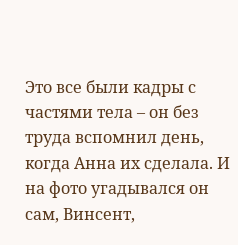Это все были кадры с частями тела – он без труда вспомнил день, когда Анна их сделала. И на фото угадывался он сам, Винсент,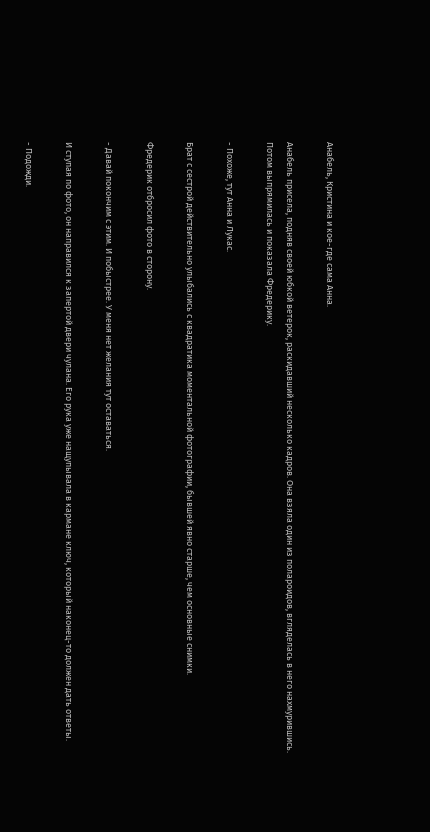Анабель, Кристина и кое-где сама Анна.

Анабель присела, подняв своей юбкой ветерок, раскидавший несколько кадров. Она взяла один из полароидов, вгляделась в него нахмурившись. Потом выпрямилась и показала Фредерику.

- Похоже, тут Анна и Лукас.

Брат с сестрой действительно улыбались с квадратика моментальной фотографии, бывшей явно старше, чем основные снимки.

Фредерик отбросил фото в сторону.

- Давай покончим с этим. И побыстрее. У меня нет желания тут оставаться.

И ступая по фото, он направился к запертой двери чулана. Его рука уже нащупывала в кармане ключ, который наконец-то должен дать ответы.

- Подожди.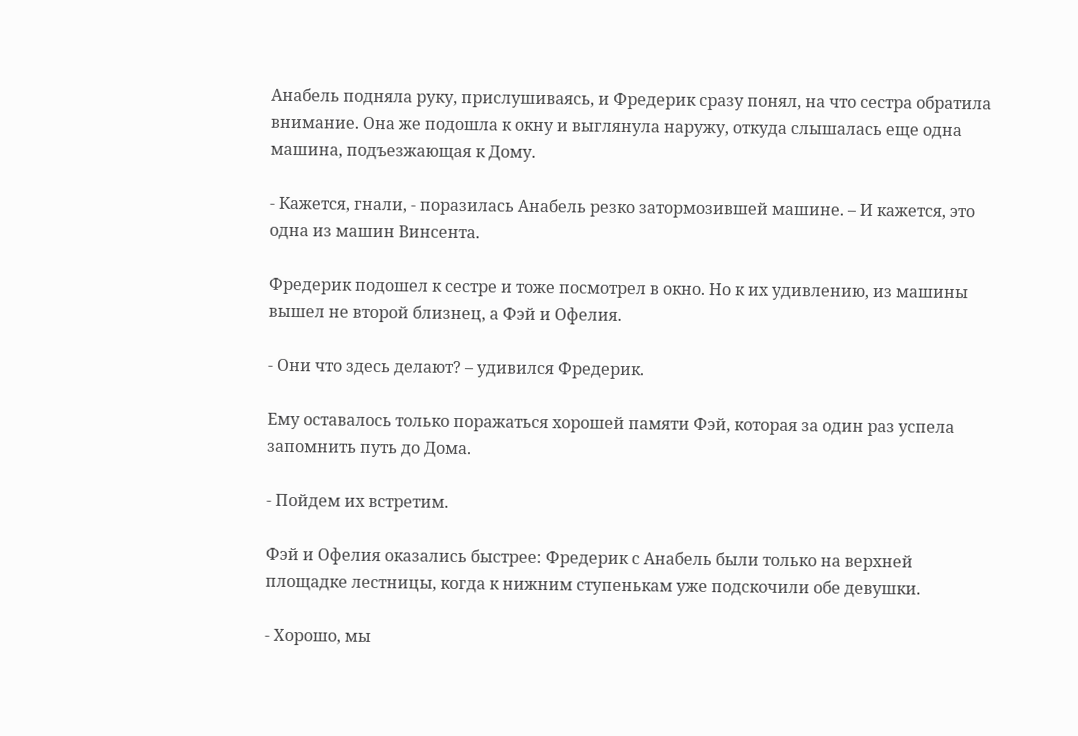Анабель подняла руку, прислушиваясь, и Фредерик сразу понял, на что сестра обратила внимание. Она же подошла к окну и выглянула наружу, откуда слышалась еще одна машина, подъезжающая к Дому.

- Кажется, гнали, - поразилась Анабель резко затормозившей машине. – И кажется, это одна из машин Винсента.

Фредерик подошел к сестре и тоже посмотрел в окно. Но к их удивлению, из машины вышел не второй близнец, а Фэй и Офелия.

- Они что здесь делают? – удивился Фредерик.

Ему оставалось только поражаться хорошей памяти Фэй, которая за один раз успела запомнить путь до Дома.

- Пойдем их встретим.

Фэй и Офелия оказались быстрее: Фредерик с Анабель были только на верхней площадке лестницы, когда к нижним ступенькам уже подскочили обе девушки.

- Хорошо, мы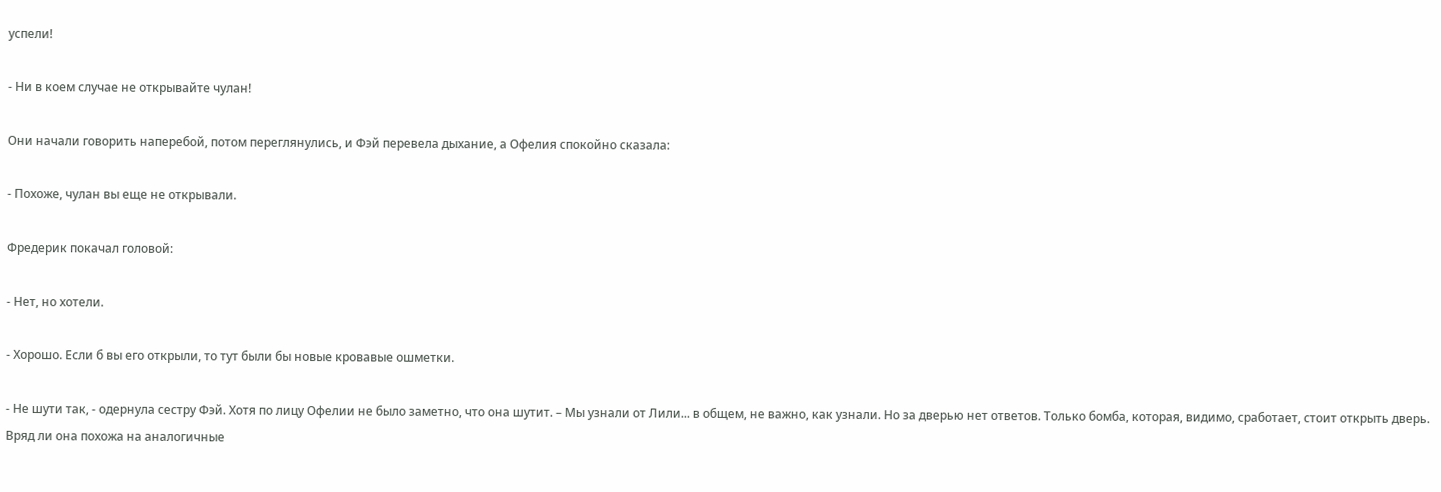успели!

- Ни в коем случае не открывайте чулан!

Они начали говорить наперебой, потом переглянулись, и Фэй перевела дыхание, а Офелия спокойно сказала:

- Похоже, чулан вы еще не открывали.

Фредерик покачал головой:

- Нет, но хотели.

- Хорошо. Если б вы его открыли, то тут были бы новые кровавые ошметки.

- Не шути так, - одернула сестру Фэй. Хотя по лицу Офелии не было заметно, что она шутит. – Мы узнали от Лили... в общем, не важно, как узнали. Но за дверью нет ответов. Только бомба, которая, видимо, сработает, стоит открыть дверь. Вряд ли она похожа на аналогичные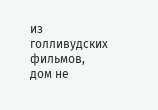из голливудских фильмов, дом не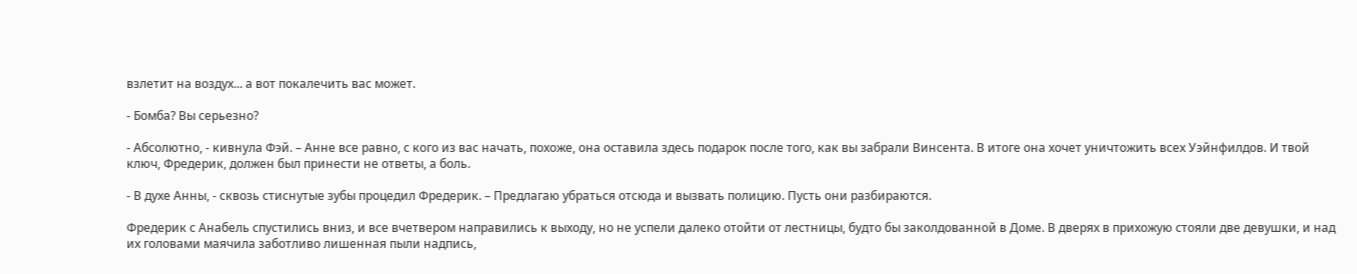взлетит на воздух... а вот покалечить вас может.

- Бомба? Вы серьезно?

- Абсолютно, - кивнула Фэй. – Анне все равно, с кого из вас начать, похоже, она оставила здесь подарок после того, как вы забрали Винсента. В итоге она хочет уничтожить всех Уэйнфилдов. И твой ключ, Фредерик, должен был принести не ответы, а боль.

- В духе Анны, - сквозь стиснутые зубы процедил Фредерик. – Предлагаю убраться отсюда и вызвать полицию. Пусть они разбираются.

Фредерик с Анабель спустились вниз, и все вчетвером направились к выходу, но не успели далеко отойти от лестницы, будто бы заколдованной в Доме. В дверях в прихожую стояли две девушки, и над их головами маячила заботливо лишенная пыли надпись,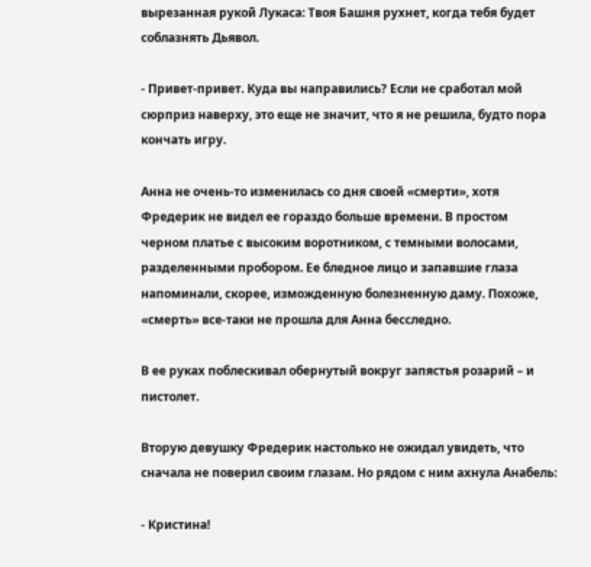вырезанная рукой Лукаса: Твоя Башня рухнет, когда тебя будет соблазнять Дьявол.

- Привет-привет. Куда вы направились? Если не сработал мой сюрприз наверху, это еще не значит, что я не решила, будто пора кончать игру.

Анна не очень-то изменилась со дня своей «смерти», хотя Фредерик не видел ее гораздо больше времени. В простом черном платье с высоким воротником, с темными волосами, разделенными пробором. Ее бледное лицо и запавшие глаза напоминали, скорее, изможденную болезненную даму. Похоже, «смерть» все-таки не прошла для Анна бесследно.

В ее руках поблескивал обернутый вокруг запястья розарий – и пистолет.

Вторую девушку Фредерик настолько не ожидал увидеть, что сначала не поверил своим глазам. Но рядом с ним ахнула Анабель:

- Кристина!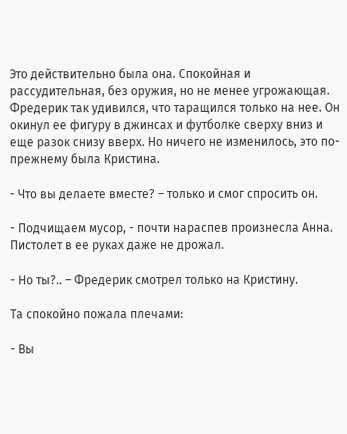Это действительно была она. Спокойная и рассудительная, без оружия, но не менее угрожающая. Фредерик так удивился, что таращился только на нее. Он окинул ее фигуру в джинсах и футболке сверху вниз и еще разок снизу вверх. Но ничего не изменилось, это по-прежнему была Кристина.

- Что вы делаете вместе? – только и смог спросить он.

- Подчищаем мусор, - почти нараспев произнесла Анна. Пистолет в ее руках даже не дрожал.

- Но ты?.. – Фредерик смотрел только на Кристину.

Та спокойно пожала плечами:

- Вы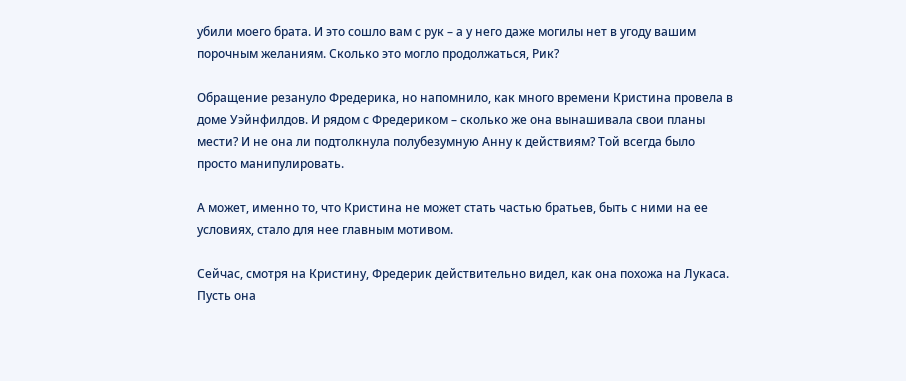убили моего брата. И это сошло вам с рук – а у него даже могилы нет в угоду вашим порочным желаниям. Сколько это могло продолжаться, Рик?

Обращение резануло Фредерика, но напомнило, как много времени Кристина провела в доме Уэйнфилдов. И рядом с Фредериком – сколько же она вынашивала свои планы мести? И не она ли подтолкнула полубезумную Анну к действиям? Той всегда было просто манипулировать.

А может, именно то, что Кристина не может стать частью братьев, быть с ними на ее условиях, стало для нее главным мотивом.

Сейчас, смотря на Кристину, Фредерик действительно видел, как она похожа на Лукаса. Пусть она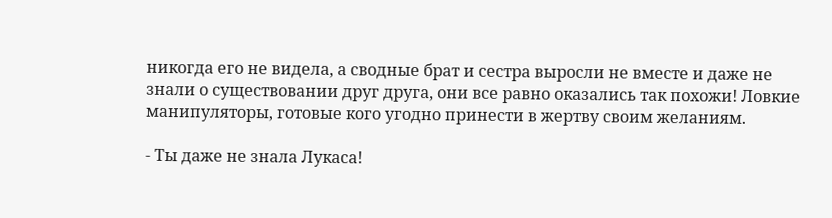никогда его не видела, а сводные брат и сестра выросли не вместе и даже не знали о существовании друг друга, они все равно оказались так похожи! Ловкие манипуляторы, готовые кого угодно принести в жертву своим желаниям.

- Ты даже не знала Лукаса!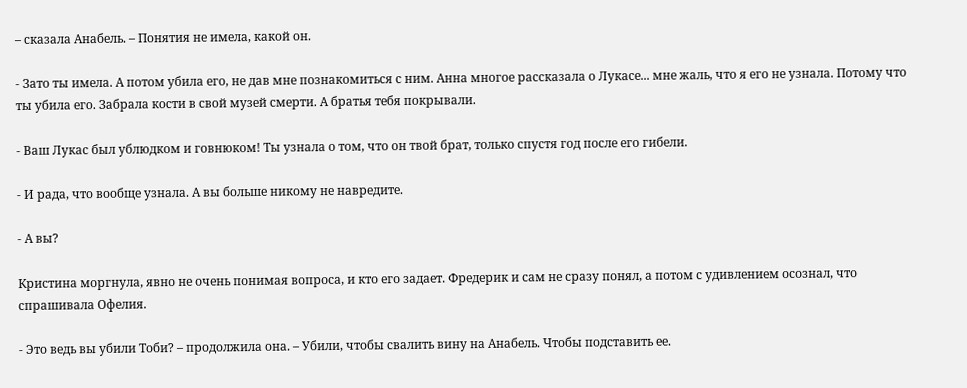– сказала Анабель. – Понятия не имела, какой он.

- Зато ты имела. А потом убила его, не дав мне познакомиться с ним. Анна многое рассказала о Лукасе... мне жаль, что я его не узнала. Потому что ты убила его. Забрала кости в свой музей смерти. А братья тебя покрывали.

- Ваш Лукас был ублюдком и говнюком! Ты узнала о том, что он твой брат, только спустя год после его гибели.

- И рада, что вообще узнала. А вы больше никому не навредите.

- А вы?

Кристина моргнула, явно не очень понимая вопроса, и кто его задает. Фредерик и сам не сразу понял, а потом с удивлением осознал, что спрашивала Офелия.

- Это ведь вы убили Тоби? – продолжила она. – Убили, чтобы свалить вину на Анабель. Чтобы подставить ее.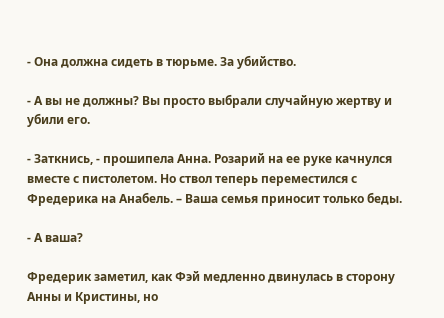- Она должна сидеть в тюрьме. За убийство.

- А вы не должны? Вы просто выбрали случайную жертву и убили его.

- Заткнись, - прошипела Анна. Розарий на ее руке качнулся вместе с пистолетом. Но ствол теперь переместился с Фредерика на Анабель. – Ваша семья приносит только беды.

- А ваша?

Фредерик заметил, как Фэй медленно двинулась в сторону Анны и Кристины, но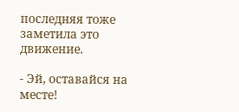последняя тоже заметила это движение.

- Эй, оставайся на месте!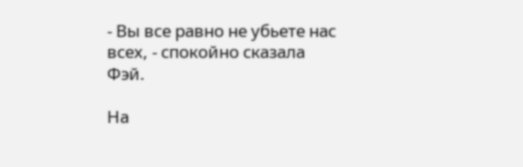- Вы все равно не убьете нас всех, - спокойно сказала Фэй.

На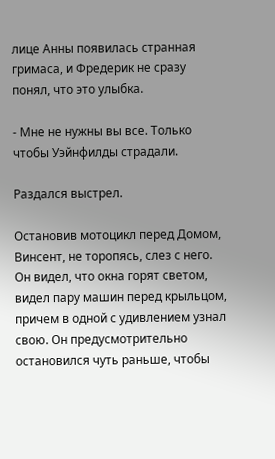лице Анны появилась странная гримаса, и Фредерик не сразу понял, что это улыбка.

- Мне не нужны вы все. Только чтобы Уэйнфилды страдали.

Раздался выстрел.

Остановив мотоцикл перед Домом, Винсент, не торопясь, слез с него. Он видел, что окна горят светом, видел пару машин перед крыльцом, причем в одной с удивлением узнал свою. Он предусмотрительно остановился чуть раньше, чтобы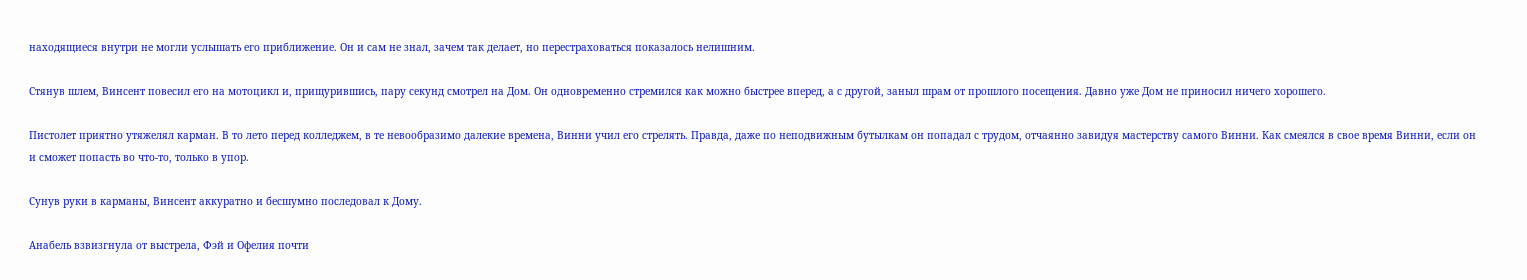находящиеся внутри не могли услышать его приближение. Он и сам не знал, зачем так делает, но перестраховаться показалось нелишним.

Стянув шлем, Винсент повесил его на мотоцикл и, прищурившись, пару секунд смотрел на Дом. Он одновременно стремился как можно быстрее вперед, а с другой, заныл шрам от прошлого посещения. Давно уже Дом не приносил ничего хорошего.

Пистолет приятно утяжелял карман. В то лето перед колледжем, в те невообразимо далекие времена, Винни учил его стрелять. Правда, даже по неподвижным бутылкам он попадал с трудом, отчаянно завидуя мастерству самого Винни. Как смеялся в свое время Винни, если он и сможет попасть во что-то, только в упор.

Сунув руки в карманы, Винсент аккуратно и бесшумно последовал к Дому.

Анабель взвизгнула от выстрела, Фэй и Офелия почти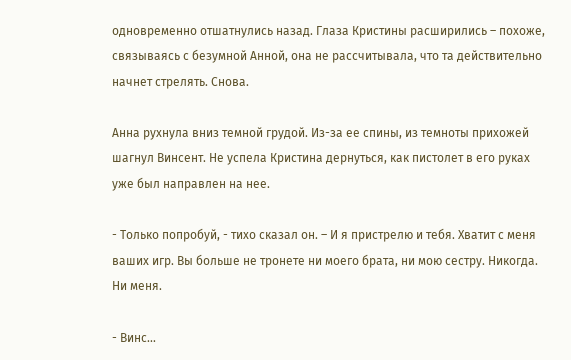одновременно отшатнулись назад. Глаза Кристины расширились – похоже, связываясь с безумной Анной, она не рассчитывала, что та действительно начнет стрелять. Снова.

Анна рухнула вниз темной грудой. Из-за ее спины, из темноты прихожей шагнул Винсент. Не успела Кристина дернуться, как пистолет в его руках уже был направлен на нее.

- Только попробуй, - тихо сказал он. – И я пристрелю и тебя. Хватит с меня ваших игр. Вы больше не тронете ни моего брата, ни мою сестру. Никогда. Ни меня.

- Винс...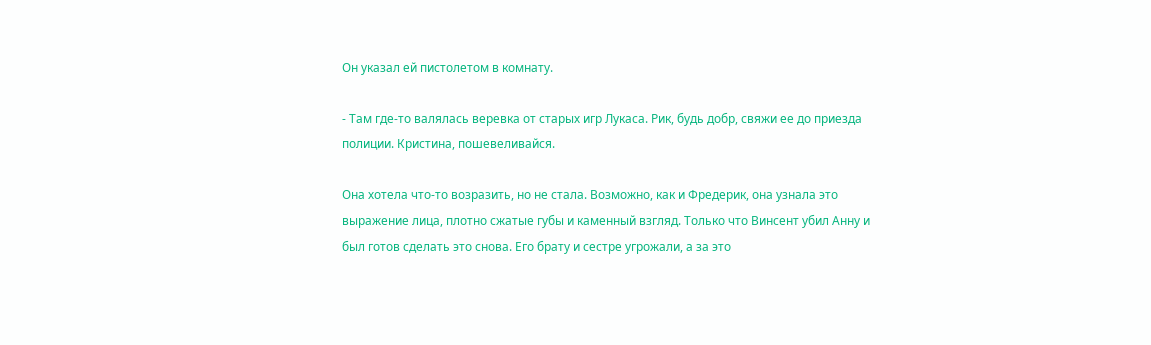Он указал ей пистолетом в комнату.

- Там где-то валялась веревка от старых игр Лукаса. Рик, будь добр, свяжи ее до приезда полиции. Кристина, пошевеливайся.

Она хотела что-то возразить, но не стала. Возможно, как и Фредерик, она узнала это выражение лица, плотно сжатые губы и каменный взгляд. Только что Винсент убил Анну и был готов сделать это снова. Его брату и сестре угрожали, а за это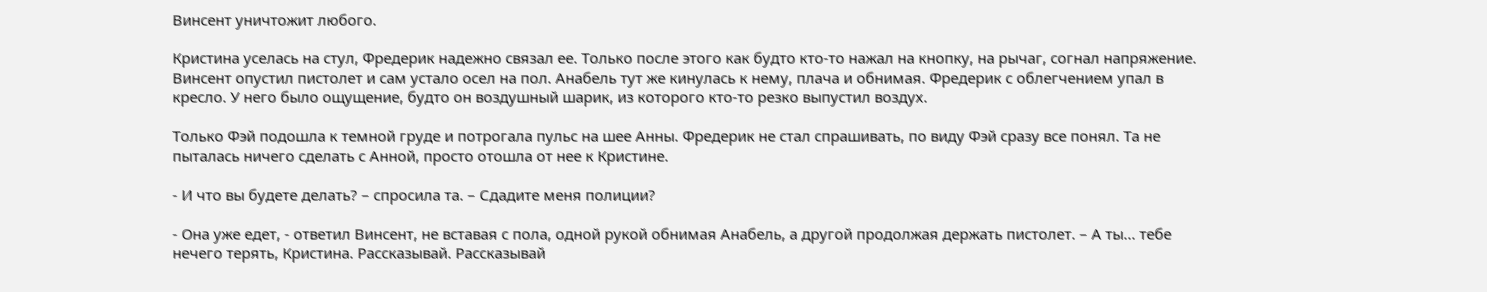Винсент уничтожит любого.

Кристина уселась на стул, Фредерик надежно связал ее. Только после этого как будто кто-то нажал на кнопку, на рычаг, согнал напряжение. Винсент опустил пистолет и сам устало осел на пол. Анабель тут же кинулась к нему, плача и обнимая. Фредерик с облегчением упал в кресло. У него было ощущение, будто он воздушный шарик, из которого кто-то резко выпустил воздух.

Только Фэй подошла к темной груде и потрогала пульс на шее Анны. Фредерик не стал спрашивать, по виду Фэй сразу все понял. Та не пыталась ничего сделать с Анной, просто отошла от нее к Кристине.

- И что вы будете делать? – спросила та. – Сдадите меня полиции?

- Она уже едет, - ответил Винсент, не вставая с пола, одной рукой обнимая Анабель, а другой продолжая держать пистолет. – А ты... тебе нечего терять, Кристина. Рассказывай. Рассказывай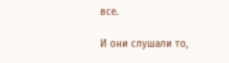все.

И они слушали то,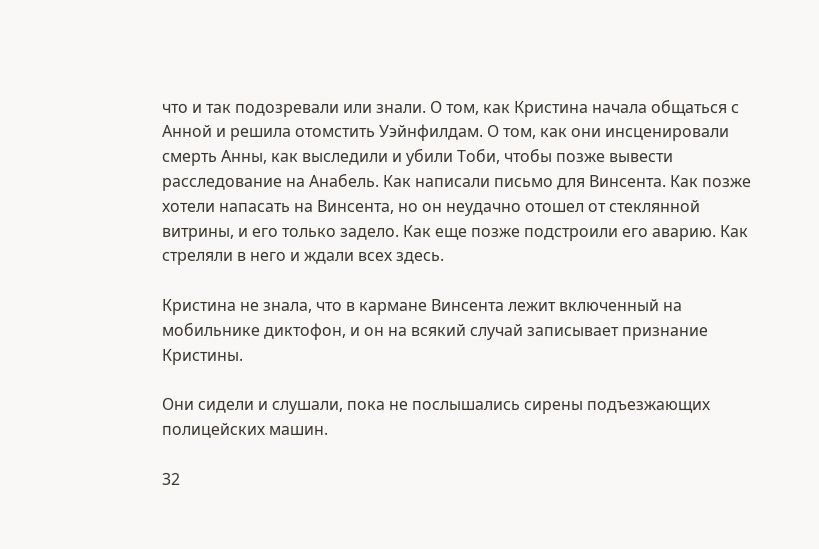что и так подозревали или знали. О том, как Кристина начала общаться с Анной и решила отомстить Уэйнфилдам. О том, как они инсценировали смерть Анны, как выследили и убили Тоби, чтобы позже вывести расследование на Анабель. Как написали письмо для Винсента. Как позже хотели напасать на Винсента, но он неудачно отошел от стеклянной витрины, и его только задело. Как еще позже подстроили его аварию. Как стреляли в него и ждали всех здесь.

Кристина не знала, что в кармане Винсента лежит включенный на мобильнике диктофон, и он на всякий случай записывает признание Кристины.

Они сидели и слушали, пока не послышались сирены подъезжающих полицейских машин.

32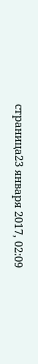страница23 января 2017, 02:09